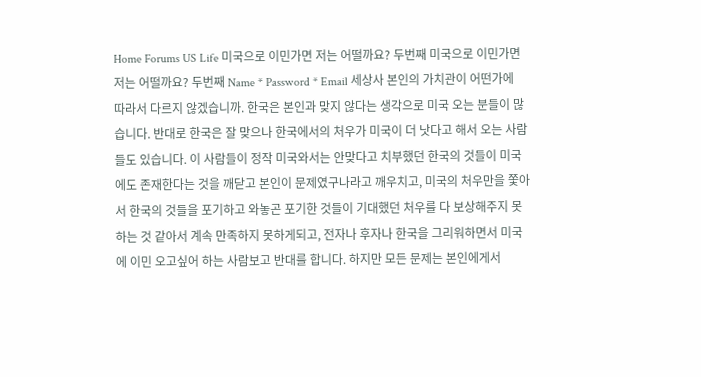Home Forums US Life 미국으로 이민가면 저는 어떨까요? 두번째 미국으로 이민가면 저는 어떨까요? 두번째 Name * Password * Email 세상사 본인의 가치관이 어떤가에 따라서 다르지 않겠습니까. 한국은 본인과 맞지 않다는 생각으로 미국 오는 분들이 많습니다. 반대로 한국은 잘 맞으나 한국에서의 처우가 미국이 더 낫다고 해서 오는 사람들도 있습니다. 이 사람들이 정작 미국와서는 안맞다고 치부했던 한국의 것들이 미국에도 존재한다는 것을 깨닫고 본인이 문제였구나라고 깨우치고, 미국의 처우만을 쫓아서 한국의 것들을 포기하고 와놓곤 포기한 것들이 기대했던 처우를 다 보상해주지 못하는 것 같아서 계속 만족하지 못하게되고, 전자나 후자나 한국을 그리워하면서 미국에 이민 오고싶어 하는 사람보고 반대를 합니다. 하지만 모든 문제는 본인에게서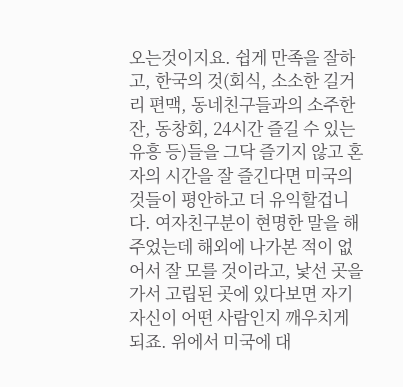오는것이지요. 쉽게 만족을 잘하고, 한국의 것(회식, 소소한 길거리 편맥, 동네친구들과의 소주한잔, 동창회, 24시간 즐길 수 있는 유흥 등)들을 그닥 즐기지 않고 혼자의 시간을 잘 즐긴다면 미국의 것들이 평안하고 더 유익할겁니다. 여자친구분이 현명한 말을 해주었는데 해외에 나가본 적이 없어서 잘 모를 것이라고, 낯선 곳을 가서 고립된 곳에 있다보면 자기 자신이 어떤 사람인지 깨우치게되죠. 위에서 미국에 대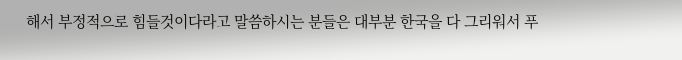해서 부정적으로 힘들것이다라고 말씀하시는 분들은 대부분 한국을 다 그리워서 푸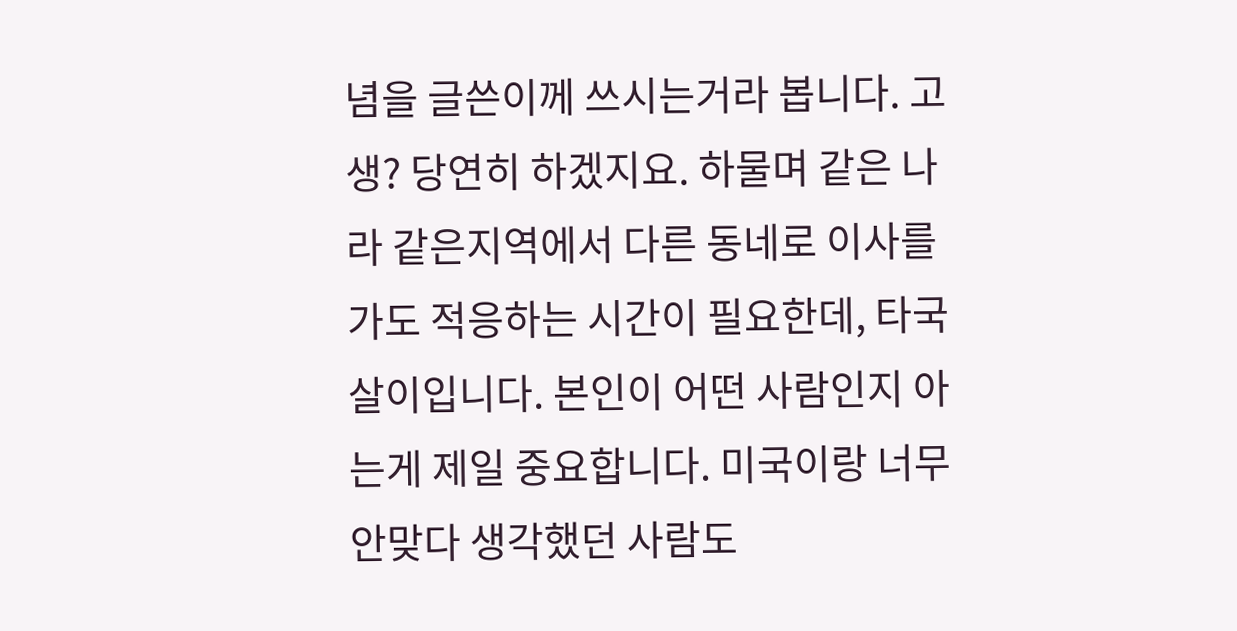념을 글쓴이께 쓰시는거라 봅니다. 고생? 당연히 하겠지요. 하물며 같은 나라 같은지역에서 다른 동네로 이사를 가도 적응하는 시간이 필요한데, 타국살이입니다. 본인이 어떤 사람인지 아는게 제일 중요합니다. 미국이랑 너무 안맞다 생각했던 사람도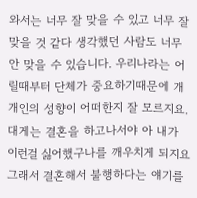와서는 너무 잘 맞을 수 있고 너무 잘 맞을 것 같다 생각했던 사람도 너무 안 맞을 수 있습니다. 우리나라는 어릴때부터 단체가 중요하기때문에 개개인의 성향이 어떠한지 잘 모르지요. 대게는 결혼을 하고나서야 아 내가 이런걸 싫어했구나를 깨우치게 되지요 그래서 결혼해서 불행하다는 얘기를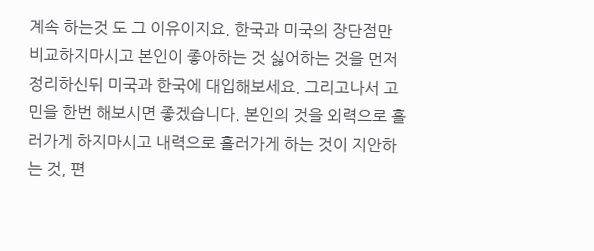계속 하는것 도 그 이유이지요. 한국과 미국의 장단점만 비교하지마시고 본인이 좋아하는 것 싫어하는 것을 먼저 정리하신뒤 미국과 한국에 대입해보세요. 그리고나서 고민을 한번 해보시면 좋겠습니다. 본인의 것을 외력으로 흘러가게 하지마시고 내력으로 흘러가게 하는 것이 지안하는 것, 편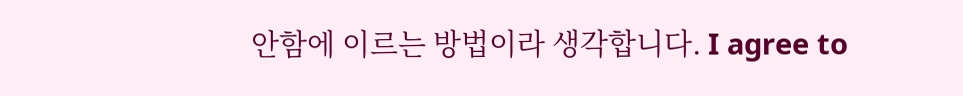안함에 이르는 방법이라 생각합니다. I agree to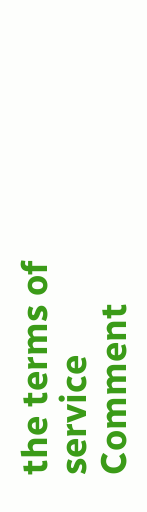the terms of service Comment